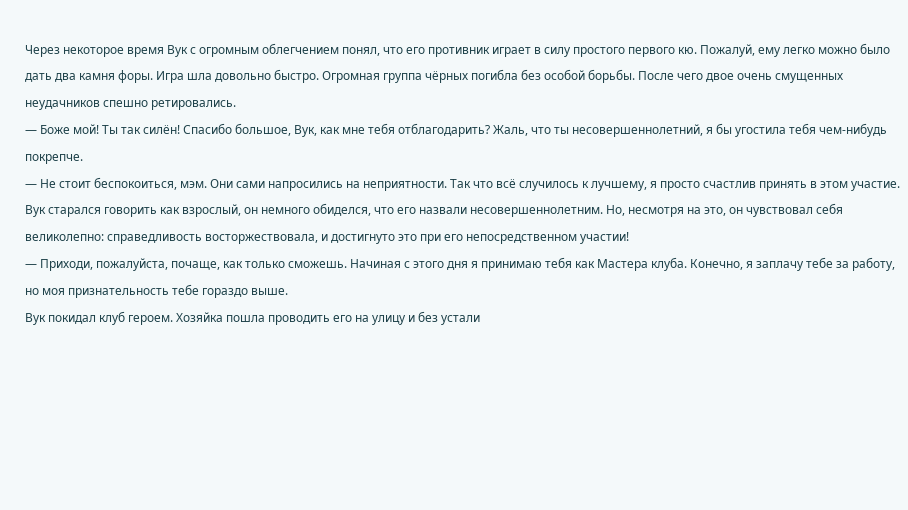Через некоторое время Вук с огромным облегчением понял, что его противник играет в силу простого первого кю. Пожалуй, ему легко можно было дать два камня форы. Игра шла довольно быстро. Огромная группа чёрных погибла без особой борьбы. После чего двое очень смущенных неудачников спешно ретировались.
— Боже мой! Ты так силён! Спасибо большое, Вук, как мне тебя отблагодарить? Жаль, что ты несовершеннолетний, я бы угостила тебя чем-нибудь покрепче.
— Не стоит беспокоиться, мэм. Они сами напросились на неприятности. Так что всё случилось к лучшему, я просто счастлив принять в этом участие.
Вук старался говорить как взрослый, он немного обиделся, что его назвали несовершеннолетним. Но, несмотря на это, он чувствовал себя великолепно: справедливость восторжествовала, и достигнуто это при его непосредственном участии!
— Приходи, пожалуйста, почаще, как только сможешь. Начиная с этого дня я принимаю тебя как Мастера клуба. Конечно, я заплачу тебе за работу, но моя признательность тебе гораздо выше.
Вук покидал клуб героем. Хозяйка пошла проводить его на улицу и без устали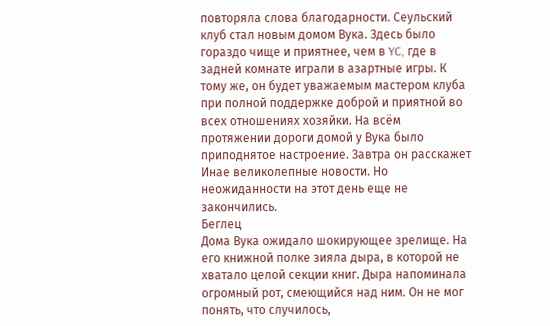повторяла слова благодарности. Сеульский клуб стал новым домом Вука. Здесь было гораздо чище и приятнее, чем в YC, где в задней комнате играли в азартные игры. К тому же, он будет уважаемым мастером клуба при полной поддержке доброй и приятной во всех отношениях хозяйки. На всём протяжении дороги домой у Вука было приподнятое настроение. Завтра он расскажет Инае великолепные новости. Но неожиданности на этот день еще не закончились.
Беглец
Дома Вука ожидало шокирующее зрелище. На его книжной полке зияла дыра, в которой не хватало целой секции книг. Дыра напоминала огромный рот, смеющийся над ним. Он не мог понять, что случилось,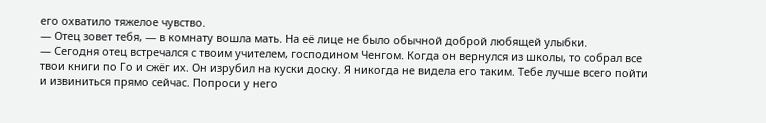его охватило тяжелое чувство.
— Отец зовет тебя, — в комнату вошла мать. На её лице не было обычной доброй любящей улыбки.
— Сегодня отец встречался с твоим учителем, господином Ченгом. Когда он вернулся из школы, то собрал все твои книги по Го и сжёг их. Он изрубил на куски доску. Я никогда не видела его таким. Тебе лучше всего пойти и извиниться прямо сейчас. Попроси у него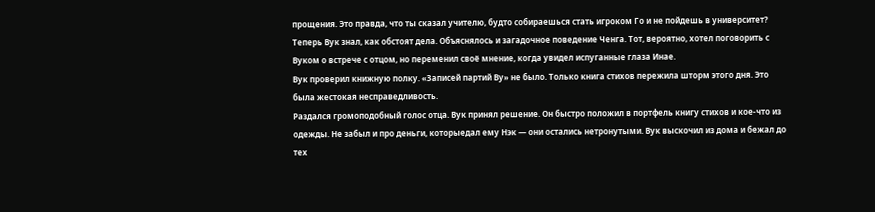прощения. Это правда, что ты сказал учителю, будто собираешься стать игроком Го и не пойдешь в университет?
Теперь Вук знал, как обстоят дела. Объяснялось и загадочное поведение Ченга. Тот, вероятно, хотел поговорить с Вуком о встрече с отцом, но переменил своё мнение, когда увидел испуганные глаза Инае.
Вук проверил книжную полку. «Записей партий Ву» не было. Только книга стихов пережила шторм этого дня. Это была жестокая несправедливость.
Раздался громоподобный голос отца. Вук принял решение. Он быстро положил в портфель книгу стихов и кое-что из одежды. Не забыл и про деньги, которыедал ему Нэк — они остались нетронутыми. Вук выскочил из дома и бежал до тех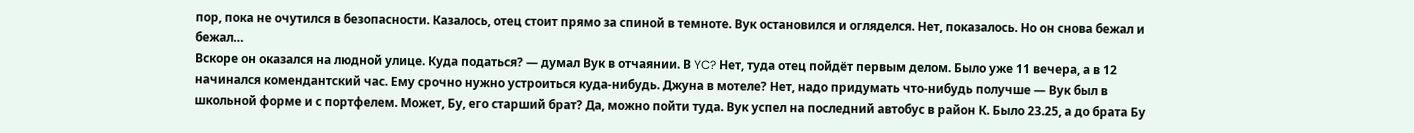пор, пока не очутился в безопасности. Казалось, отец стоит прямо за спиной в темноте. Вук остановился и огляделся. Нет, показалось. Но он снова бежал и бежал…
Вскоре он оказался на людной улице. Куда податься? — думал Вук в отчаянии. В YC? Нет, туда отец пойдёт первым делом. Было уже 11 вечера, а в 12 начинался комендантский час. Ему срочно нужно устроиться куда-нибудь. Джуна в мотеле? Нет, надо придумать что-нибудь получше — Вук был в школьной форме и с портфелем. Может, Бу, его старший брат? Да, можно пойти туда. Вук успел на последний автобус в район К. Было 23.25, а до брата Бу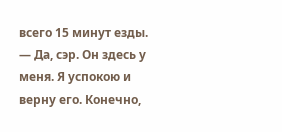всего 15 минут езды.
— Да, сэр. Он здесь у меня. Я успокою и верну его. Конечно,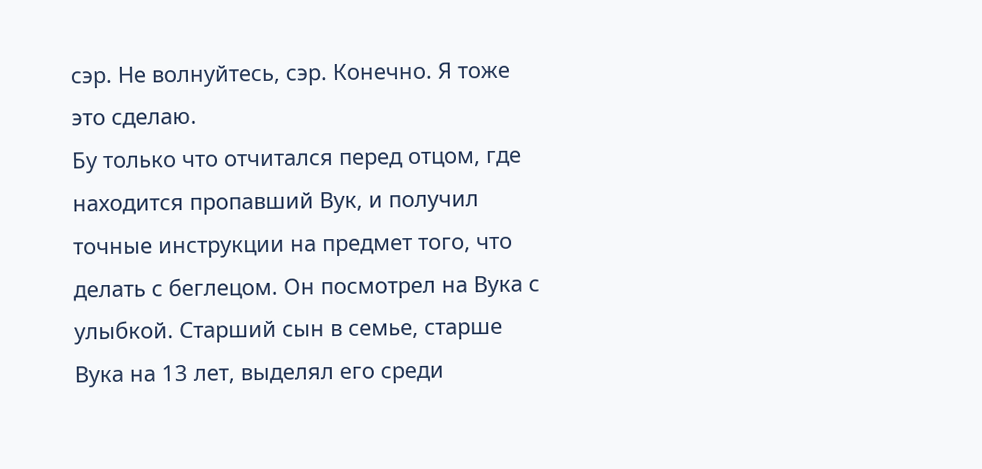сэр. Не волнуйтесь, сэр. Конечно. Я тоже это сделаю.
Бу только что отчитался перед отцом, где находится пропавший Вук, и получил точные инструкции на предмет того, что делать с беглецом. Он посмотрел на Вука с улыбкой. Старший сын в семье, старше Вука на 13 лет, выделял его среди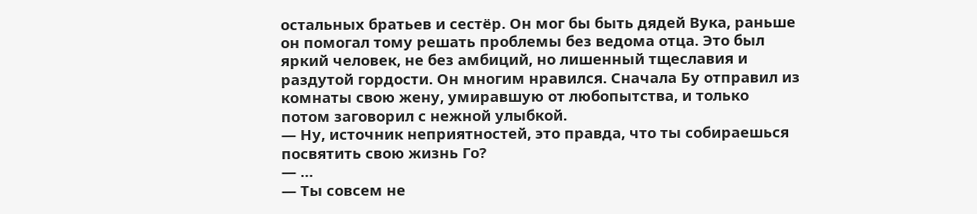остальных братьев и сестёр. Он мог бы быть дядей Вука, раньше он помогал тому решать проблемы без ведома отца. Это был яркий человек, не без амбиций, но лишенный тщеславия и раздутой гордости. Он многим нравился. Сначала Бу отправил из комнаты свою жену, умиравшую от любопытства, и только потом заговорил с нежной улыбкой.
— Ну, источник неприятностей, это правда, что ты собираешься посвятить свою жизнь Го?
— …
— Ты совсем не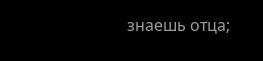знаешь отца;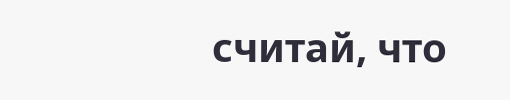считай, что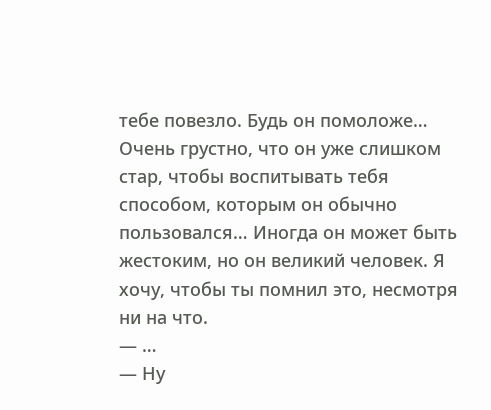тебе повезло. Будь он помоложе… Очень грустно, что он уже слишком стар, чтобы воспитывать тебя способом, которым он обычно пользовался… Иногда он может быть жестоким, но он великий человек. Я хочу, чтобы ты помнил это, несмотря ни на что.
— …
— Ну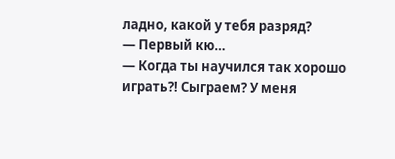ладно, какой у тебя разряд?
— Первый кю…
— Когда ты научился так хорошо играть?! Сыграем? У меня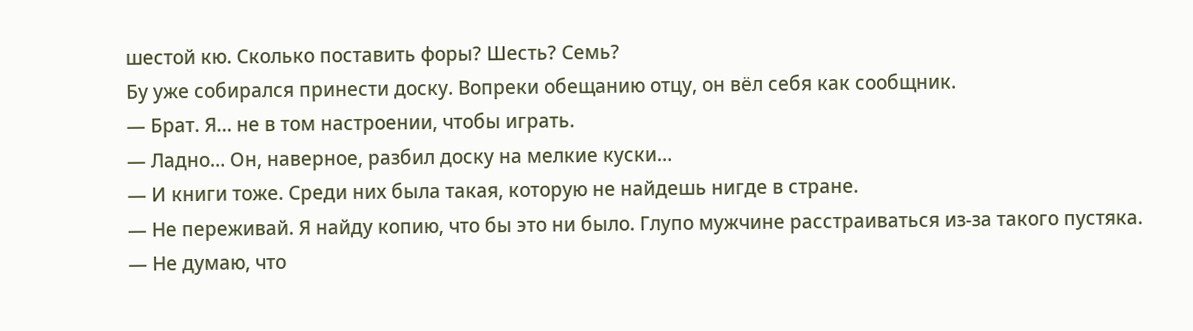шестой кю. Сколько поставить форы? Шесть? Семь?
Бу уже собирался принести доску. Вопреки обещанию отцу, он вёл себя как сообщник.
— Брат. Я… не в том настроении, чтобы играть.
— Ладно… Он, наверное, разбил доску на мелкие куски…
— И книги тоже. Среди них была такая, которую не найдешь нигде в стране.
— Не переживай. Я найду копию, что бы это ни было. Глупо мужчине расстраиваться из-за такого пустяка.
— Не думаю, что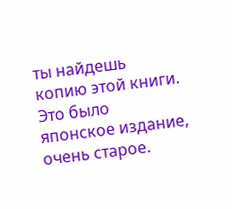ты найдешь копию этой книги. Это было японское издание, очень старое.